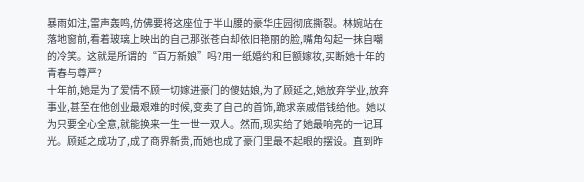暴雨如注,雷声轰鸣,仿佛要将这座位于半山腰的豪华庄园彻底撕裂。林婉站在落地窗前,看着玻璃上映出的自己那张苍白却依旧艳丽的脸,嘴角勾起一抹自嘲的冷笑。这就是所谓的“百万新娘”吗?用一纸婚约和巨额嫁妆,买断她十年的青春与尊严?
十年前,她是为了爱情不顾一切嫁进豪门的傻姑娘,为了顾延之,她放弃学业,放弃事业,甚至在他创业最艰难的时候,变卖了自己的首饰,跪求亲戚借钱给他。她以为只要全心全意,就能换来一生一世一双人。然而,现实给了她最响亮的一记耳光。顾延之成功了,成了商界新贵,而她也成了豪门里最不起眼的摆设。直到昨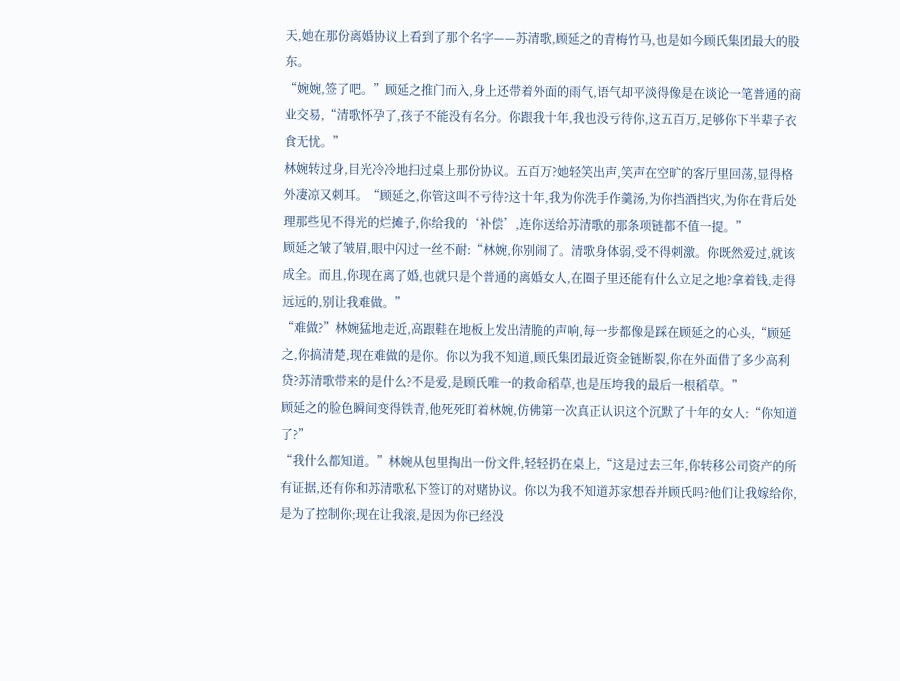天,她在那份离婚协议上看到了那个名字——苏清歌,顾延之的青梅竹马,也是如今顾氏集团最大的股东。
“婉婉,签了吧。”顾延之推门而入,身上还带着外面的雨气,语气却平淡得像是在谈论一笔普通的商业交易,“清歌怀孕了,孩子不能没有名分。你跟我十年,我也没亏待你,这五百万,足够你下半辈子衣食无忧。”
林婉转过身,目光冷冷地扫过桌上那份协议。五百万?她轻笑出声,笑声在空旷的客厅里回荡,显得格外凄凉又刺耳。“顾延之,你管这叫不亏待?这十年,我为你洗手作羹汤,为你挡酒挡灾,为你在背后处理那些见不得光的烂摊子,你给我的‘补偿’,连你送给苏清歌的那条项链都不值一提。”
顾延之皱了皱眉,眼中闪过一丝不耐:“林婉,你别闹了。清歌身体弱,受不得刺激。你既然爱过,就该成全。而且,你现在离了婚,也就只是个普通的离婚女人,在圈子里还能有什么立足之地?拿着钱,走得远远的,别让我难做。”
“难做?”林婉猛地走近,高跟鞋在地板上发出清脆的声响,每一步都像是踩在顾延之的心头,“顾延之,你搞清楚,现在难做的是你。你以为我不知道,顾氏集团最近资金链断裂,你在外面借了多少高利贷?苏清歌带来的是什么?不是爱,是顾氏唯一的救命稻草,也是压垮我的最后一根稻草。”
顾延之的脸色瞬间变得铁青,他死死盯着林婉,仿佛第一次真正认识这个沉默了十年的女人:“你知道了?”
“我什么都知道。”林婉从包里掏出一份文件,轻轻扔在桌上,“这是过去三年,你转移公司资产的所有证据,还有你和苏清歌私下签订的对赌协议。你以为我不知道苏家想吞并顾氏吗?他们让我嫁给你,是为了控制你;现在让我滚,是因为你已经没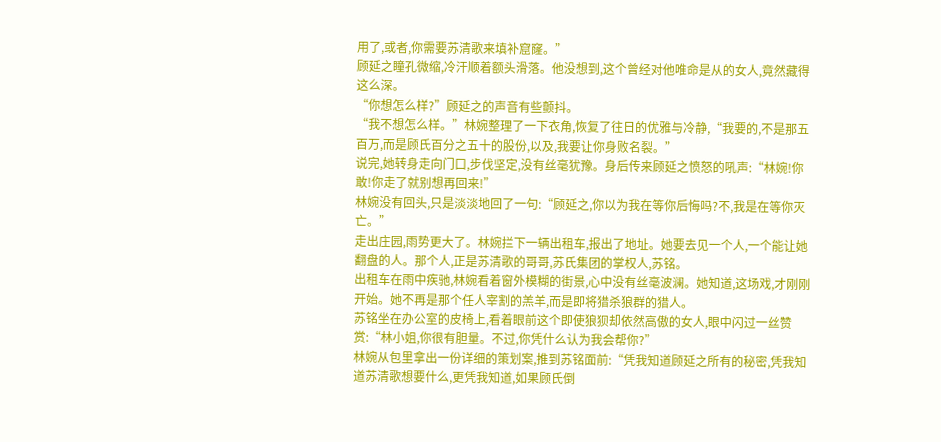用了,或者,你需要苏清歌来填补窟窿。”
顾延之瞳孔微缩,冷汗顺着额头滑落。他没想到,这个曾经对他唯命是从的女人,竟然藏得这么深。
“你想怎么样?”顾延之的声音有些颤抖。
“我不想怎么样。”林婉整理了一下衣角,恢复了往日的优雅与冷静,“我要的,不是那五百万,而是顾氏百分之五十的股份,以及,我要让你身败名裂。”
说完,她转身走向门口,步伐坚定,没有丝毫犹豫。身后传来顾延之愤怒的吼声:“林婉!你敢!你走了就别想再回来!”
林婉没有回头,只是淡淡地回了一句:“顾延之,你以为我在等你后悔吗?不,我是在等你灭亡。”
走出庄园,雨势更大了。林婉拦下一辆出租车,报出了地址。她要去见一个人,一个能让她翻盘的人。那个人,正是苏清歌的哥哥,苏氏集团的掌权人,苏铭。
出租车在雨中疾驰,林婉看着窗外模糊的街景,心中没有丝毫波澜。她知道,这场戏,才刚刚开始。她不再是那个任人宰割的羔羊,而是即将猎杀狼群的猎人。
苏铭坐在办公室的皮椅上,看着眼前这个即使狼狈却依然高傲的女人,眼中闪过一丝赞赏:“林小姐,你很有胆量。不过,你凭什么认为我会帮你?”
林婉从包里拿出一份详细的策划案,推到苏铭面前:“凭我知道顾延之所有的秘密,凭我知道苏清歌想要什么,更凭我知道,如果顾氏倒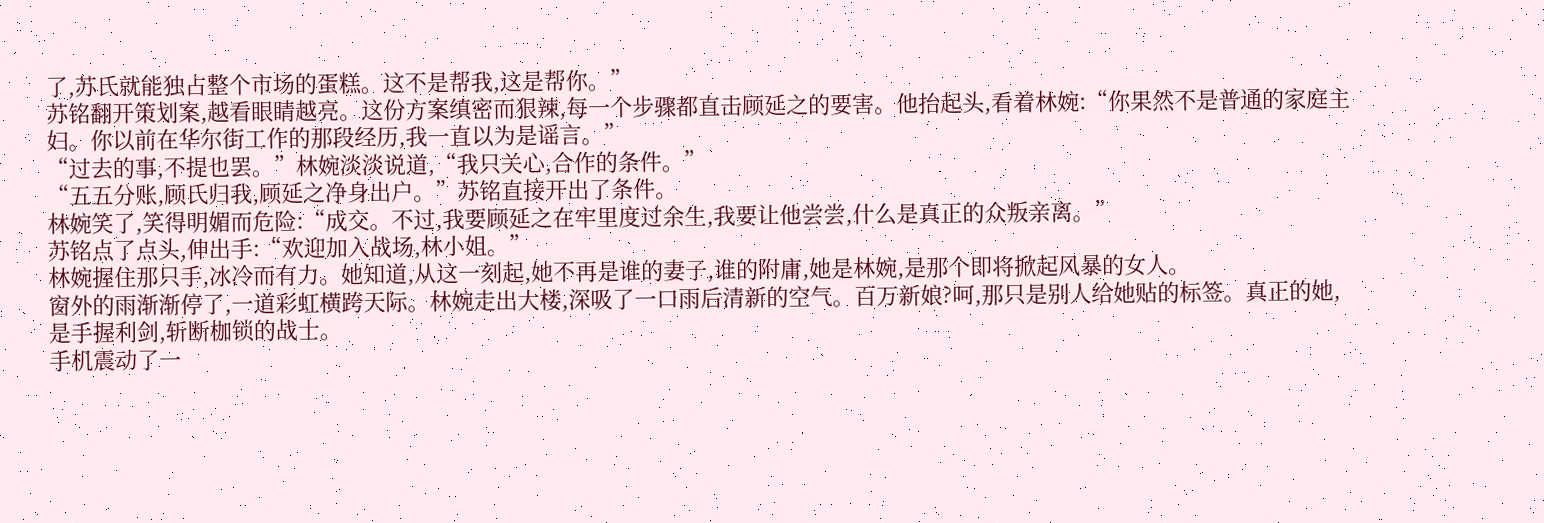了,苏氏就能独占整个市场的蛋糕。这不是帮我,这是帮你。”
苏铭翻开策划案,越看眼睛越亮。这份方案缜密而狠辣,每一个步骤都直击顾延之的要害。他抬起头,看着林婉:“你果然不是普通的家庭主妇。你以前在华尔街工作的那段经历,我一直以为是谣言。”
“过去的事,不提也罢。”林婉淡淡说道,“我只关心,合作的条件。”
“五五分账,顾氏归我,顾延之净身出户。”苏铭直接开出了条件。
林婉笑了,笑得明媚而危险:“成交。不过,我要顾延之在牢里度过余生,我要让他尝尝,什么是真正的众叛亲离。”
苏铭点了点头,伸出手:“欢迎加入战场,林小姐。”
林婉握住那只手,冰冷而有力。她知道,从这一刻起,她不再是谁的妻子,谁的附庸,她是林婉,是那个即将掀起风暴的女人。
窗外的雨渐渐停了,一道彩虹横跨天际。林婉走出大楼,深吸了一口雨后清新的空气。百万新娘?呵,那只是别人给她贴的标签。真正的她,是手握利剑,斩断枷锁的战士。
手机震动了一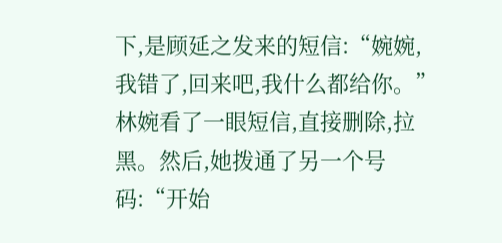下,是顾延之发来的短信:“婉婉,我错了,回来吧,我什么都给你。”
林婉看了一眼短信,直接删除,拉黑。然后,她拨通了另一个号码:“开始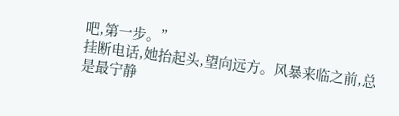吧,第一步。”
挂断电话,她抬起头,望向远方。风暴来临之前,总是最宁静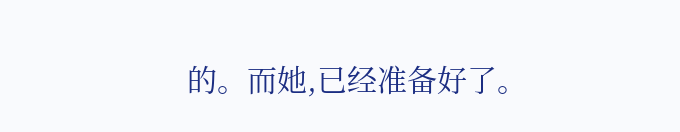的。而她,已经准备好了。